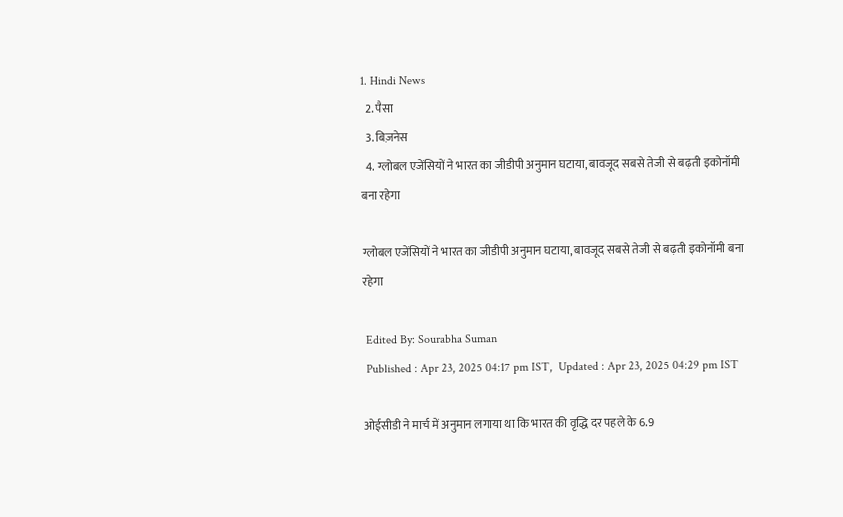1. Hindi News
  2. पैसा
  3. बिज़नेस
  4. ग्लोबल एजेंसियों ने भारत का जीडीपी अनुमान घटाया, बावजूद सबसे तेजी से बढ़ती इकोनॉमी बना रहेगा

ग्लोबल एजेंसियों ने भारत का जीडीपी अनुमान घटाया, बावजूद सबसे तेजी से बढ़ती इकोनॉमी बना रहेगा

 Edited By: Sourabha Suman
 Published : Apr 23, 2025 04:17 pm IST,  Updated : Apr 23, 2025 04:29 pm IST

ओईसीडी ने मार्च में अनुमान लगाया था कि भारत की वृद्धि दर पहले के 6.9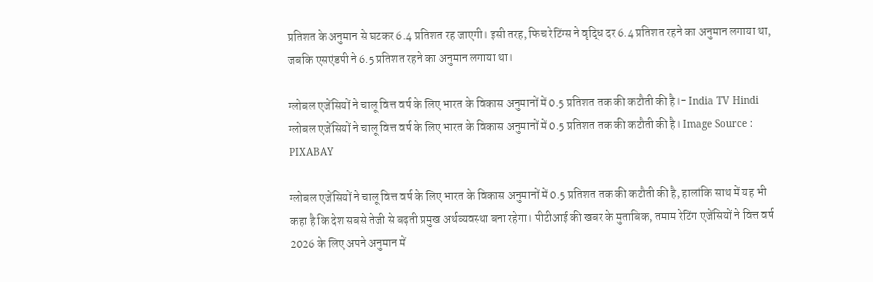प्रतिशत के अनुमान से घटकर 6.4 प्रतिशत रह जाएगी। इसी तरह, फिच रेटिंग्स ने वृद्धि दर 6.4 प्रतिशत रहने का अनुमान लगाया था, जबकि एसएंडपी ने 6.5 प्रतिशत रहने का अनुमान लगाया था।

ग्लोबल एजेंसियों ने चालू वित्त वर्ष के लिए भारत के विकास अनुमानों में 0.5 प्रतिशत तक की कटौती की है।- India TV Hindi
ग्लोबल एजेंसियों ने चालू वित्त वर्ष के लिए भारत के विकास अनुमानों में 0.5 प्रतिशत तक की कटौती की है। Image Source : PIXABAY

ग्लोबल एजेंसियों ने चालू वित्त वर्ष के लिए भारत के विकास अनुमानों में 0.5 प्रतिशत तक की कटौती की है, हालांकि साथ में यह भी कहा है कि देश सबसे तेजी से बढ़ती प्रमुख अर्थव्यवस्था बना रहेगा। पीटीआई की खबर के मुताबिक, तमाम रेटिंग एजेंसियों ने वित्त वर्ष 2026 के लिए अपने अनुमान में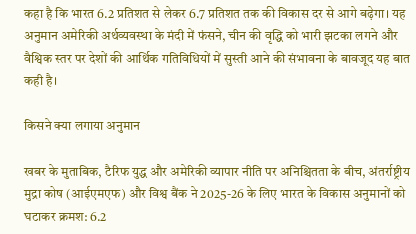कहा है कि भारत 6.2 प्रतिशत से लेकर 6.7 प्रतिशत तक की विकास दर से आगे बढ़ेगा। यह अनुमान अमेरिकी अर्थव्यवस्था के मंदी में फंसने, चीन की वृद्धि को भारी झटका लगने और वैश्विक स्तर पर देशों की आर्थिक गतिविधियों में सुस्ती आने की संभावना के बावजूद यह बात कही है।

किसने क्या लगाया अनुमान

खबर के मुताबिक, टैरिफ युद्ध और अमेरिकी व्यापार नीति पर अनिश्चितता के बीच, अंतर्राष्ट्रीय मुद्रा कोष (आईएमएफ) और विश्व बैंक ने 2025-26 के लिए भारत के विकास अनुमानों को घटाकर क्रमश: 6.2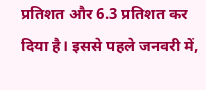प्रतिशत और 6.3 प्रतिशत कर दिया है। इससे पहले जनवरी में,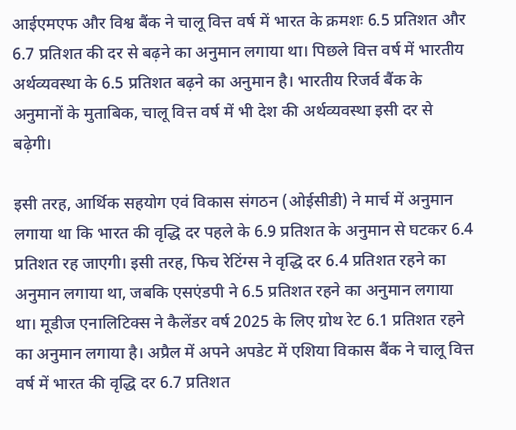आईएमएफ और विश्व बैंक ने चालू वित्त वर्ष में भारत के क्रमशः 6.5 प्रतिशत और 6.7 प्रतिशत की दर से बढ़ने का अनुमान लगाया था। पिछले वित्त वर्ष में भारतीय अर्थव्यवस्था के 6.5 प्रतिशत बढ़ने का अनुमान है। भारतीय रिजर्व बैंक के अनुमानों के मुताबिक, चालू वित्त वर्ष में भी देश की अर्थव्यवस्था इसी दर से बढ़ेगी।

इसी तरह, आर्थिक सहयोग एवं विकास संगठन (ओईसीडी) ने मार्च में अनुमान लगाया था कि भारत की वृद्धि दर पहले के 6.9 प्रतिशत के अनुमान से घटकर 6.4 प्रतिशत रह जाएगी। इसी तरह, फिच रेटिंग्स ने वृद्धि दर 6.4 प्रतिशत रहने का अनुमान लगाया था, जबकि एसएंडपी ने 6.5 प्रतिशत रहने का अनुमान लगाया था। मूडीज एनालिटिक्स ने कैलेंडर वर्ष 2025 के लिए ग्रोथ रेट 6.1 प्रतिशत रहने का अनुमान लगाया है। अप्रैल में अपने अपडेट में एशिया विकास बैंक ने चालू वित्त वर्ष में भारत की वृद्धि दर 6.7 प्रतिशत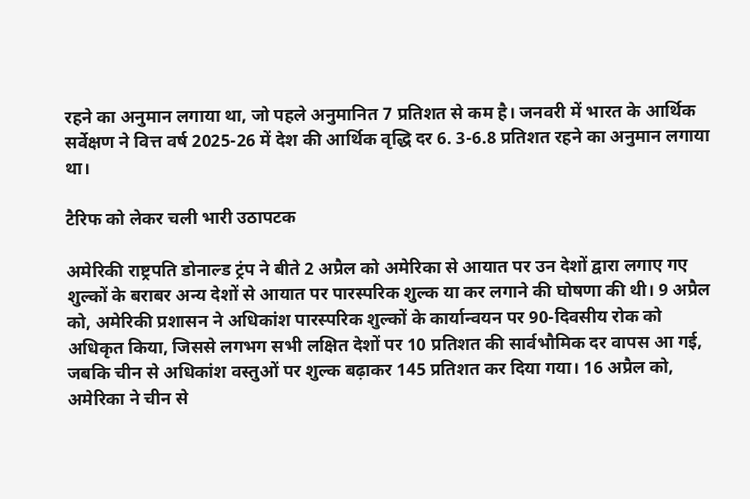रहने का अनुमान लगाया था, जो पहले अनुमानित 7 प्रतिशत से कम है। जनवरी में भारत के आर्थिक सर्वेक्षण ने वित्त वर्ष 2025-26 में देश की आर्थिक वृद्धि दर 6. 3-6.8 प्रतिशत रहने का अनुमान लगाया था।

टैरिफ को लेकर चली भारी उठापटक

अमेरिकी राष्ट्रपति डोनाल्ड ट्रंप ने बीते 2 अप्रैल को अमेरिका से आयात पर उन देशों द्वारा लगाए गए शुल्कों के बराबर अन्य देशों से आयात पर पारस्परिक शुल्क या कर लगाने की घोषणा की थी। 9 अप्रैल को, अमेरिकी प्रशासन ने अधिकांश पारस्परिक शुल्कों के कार्यान्वयन पर 90-दिवसीय रोक को अधिकृत किया, जिससे लगभग सभी लक्षित देशों पर 10 प्रतिशत की सार्वभौमिक दर वापस आ गई, जबकि चीन से अधिकांश वस्तुओं पर शुल्क बढ़ाकर 145 प्रतिशत कर दिया गया। 16 अप्रैल को, अमेरिका ने चीन से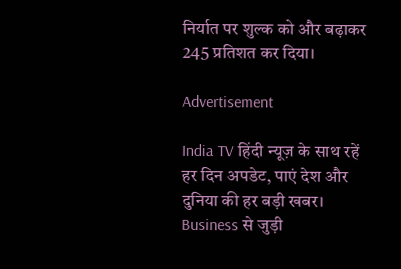निर्यात पर शुल्क को और बढ़ाकर 245 प्रतिशत कर दिया।

Advertisement

India TV हिंदी न्यूज़ के साथ रहें हर दिन अपडेट, पाएं देश और दुनिया की हर बड़ी खबर। Business से जुड़ी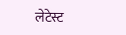लेटेस्ट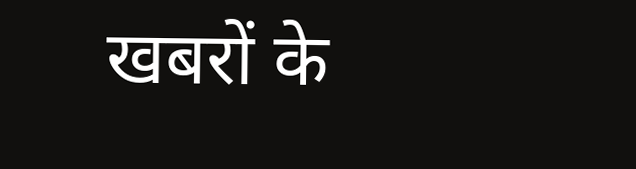खबरों के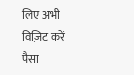लिए अभी विज़िट करें पैसा